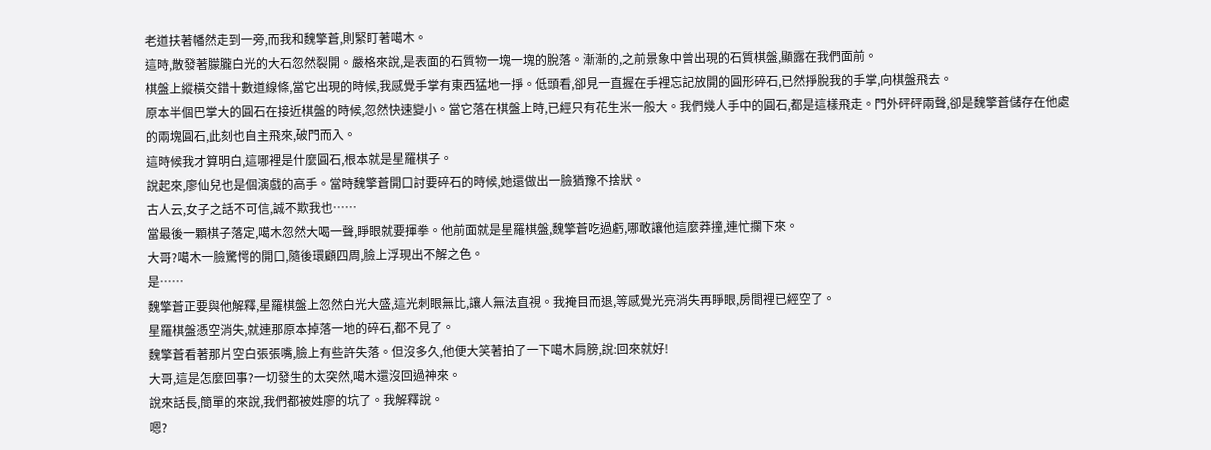老道扶著幡然走到一旁,而我和魏擎蒼,則緊盯著噶木。
這時,散發著朦朧白光的大石忽然裂開。嚴格來說,是表面的石質物一塊一塊的脫落。漸漸的,之前景象中曾出現的石質棋盤,顯露在我們面前。
棋盤上縱橫交錯十數道線條,當它出現的時候,我感覺手掌有東西猛地一掙。低頭看,卻見一直握在手裡忘記放開的圓形碎石,已然掙脫我的手掌,向棋盤飛去。
原本半個巴掌大的圓石在接近棋盤的時候,忽然快速變小。當它落在棋盤上時,已經只有花生米一般大。我們幾人手中的圓石,都是這樣飛走。門外砰砰兩聲,卻是魏擎蒼儲存在他處的兩塊圓石,此刻也自主飛來,破門而入。
這時候我才算明白,這哪裡是什麼圓石,根本就是星羅棋子。
說起來,廖仙兒也是個演戲的高手。當時魏擎蒼開口討要碎石的時候,她還做出一臉猶豫不捨狀。
古人云,女子之話不可信,誠不欺我也……
當最後一顆棋子落定,噶木忽然大喝一聲,睜眼就要揮拳。他前面就是星羅棋盤,魏擎蒼吃過虧,哪敢讓他這麼莽撞,連忙攔下來。
大哥?噶木一臉驚愕的開口,隨後環顧四周,臉上浮現出不解之色。
是……
魏擎蒼正要與他解釋,星羅棋盤上忽然白光大盛,這光刺眼無比,讓人無法直視。我掩目而退,等感覺光亮消失再睜眼,房間裡已經空了。
星羅棋盤憑空消失,就連那原本掉落一地的碎石,都不見了。
魏擎蒼看著那片空白張張嘴,臉上有些許失落。但沒多久,他便大笑著拍了一下噶木肩膀,說:回來就好!
大哥,這是怎麼回事?一切發生的太突然,噶木還沒回過神來。
說來話長,簡單的來說,我們都被姓廖的坑了。我解釋說。
嗯?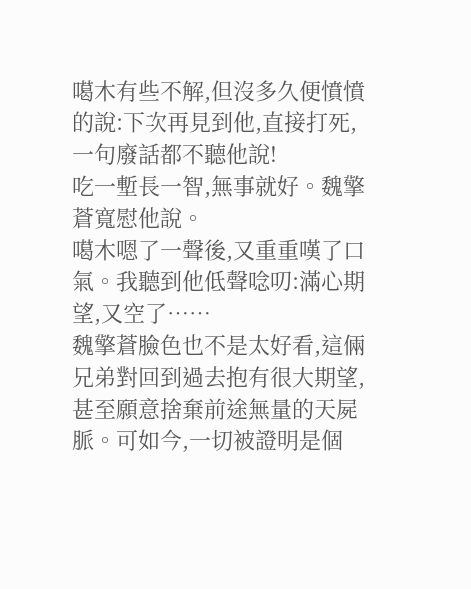噶木有些不解,但沒多久便憤憤的說:下次再見到他,直接打死,一句廢話都不聽他說!
吃一塹長一智,無事就好。魏擎蒼寬慰他說。
噶木嗯了一聲後,又重重嘆了口氣。我聽到他低聲唸叨:滿心期望,又空了……
魏擎蒼臉色也不是太好看,這倆兄弟對回到過去抱有很大期望,甚至願意捨棄前途無量的天屍脈。可如今,一切被證明是個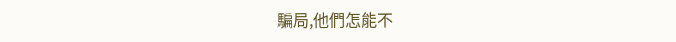騙局,他們怎能不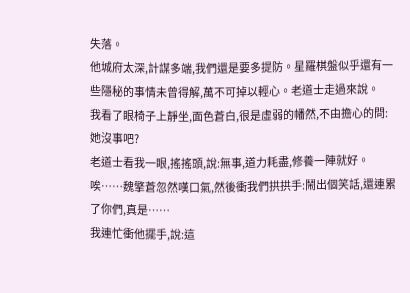失落。
他城府太深,計謀多端,我們還是要多提防。星羅棋盤似乎還有一些隱秘的事情未曾得解,萬不可掉以輕心。老道士走過來說。
我看了眼椅子上靜坐,面色蒼白,很是虛弱的幡然,不由擔心的問:她沒事吧?
老道士看我一眼,搖搖頭,說:無事,道力耗盡,修養一陣就好。
唉……魏擎蒼忽然嘆口氣,然後衝我們拱拱手:鬧出個笑話,還連累了你們,真是……
我連忙衝他擺手,說:這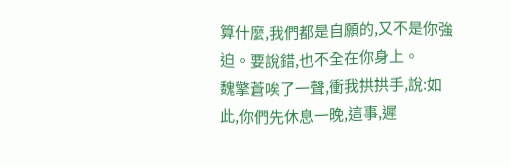算什麼,我們都是自願的,又不是你強迫。要說錯,也不全在你身上。
魏擎蒼唉了一聲,衝我拱拱手,說:如此,你們先休息一晚,這事,遲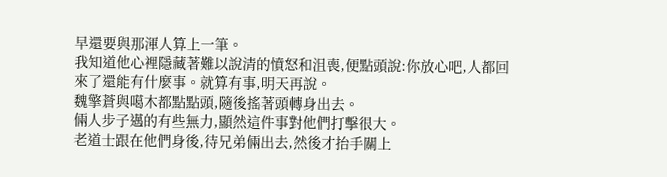早還要與那渾人算上一筆。
我知道他心裡隱藏著難以說清的憤怒和沮喪,便點頭說:你放心吧,人都回來了還能有什麼事。就算有事,明天再說。
魏擎蒼與噶木都點點頭,隨後搖著頭轉身出去。
倆人步子邁的有些無力,顯然這件事對他們打擊很大。
老道士跟在他們身後,待兄弟倆出去,然後才抬手關上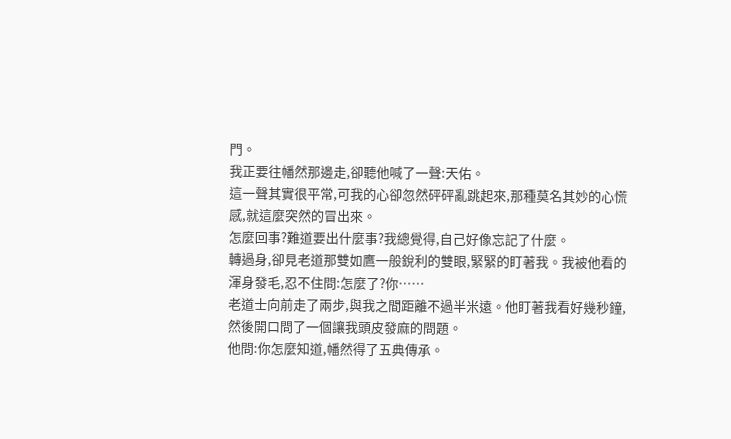門。
我正要往幡然那邊走,卻聽他喊了一聲:天佑。
這一聲其實很平常,可我的心卻忽然砰砰亂跳起來,那種莫名其妙的心慌感,就這麼突然的冒出來。
怎麼回事?難道要出什麼事?我總覺得,自己好像忘記了什麼。
轉過身,卻見老道那雙如鷹一般銳利的雙眼,緊緊的盯著我。我被他看的渾身發毛,忍不住問:怎麼了?你……
老道士向前走了兩步,與我之間距離不過半米遠。他盯著我看好幾秒鐘,然後開口問了一個讓我頭皮發麻的問題。
他問:你怎麼知道,幡然得了五典傳承。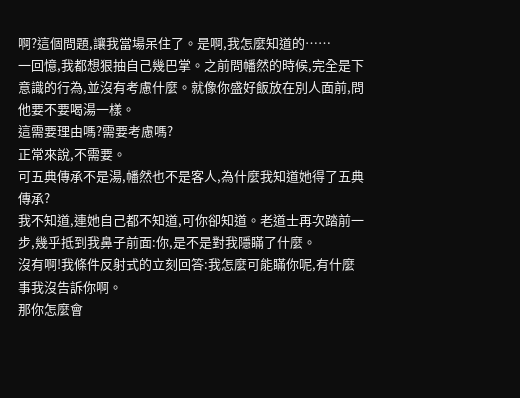啊?這個問題,讓我當場呆住了。是啊,我怎麼知道的……
一回憶,我都想狠抽自己幾巴掌。之前問幡然的時候,完全是下意識的行為,並沒有考慮什麼。就像你盛好飯放在別人面前,問他要不要喝湯一樣。
這需要理由嗎?需要考慮嗎?
正常來說,不需要。
可五典傳承不是湯,幡然也不是客人,為什麼我知道她得了五典傳承?
我不知道,連她自己都不知道,可你卻知道。老道士再次踏前一步,幾乎抵到我鼻子前面:你,是不是對我隱瞞了什麼。
沒有啊!我條件反射式的立刻回答:我怎麼可能瞞你呢,有什麼事我沒告訴你啊。
那你怎麼會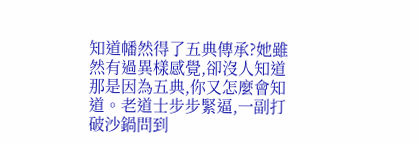知道幡然得了五典傳承?她雖然有過異樣感覺,卻沒人知道那是因為五典,你又怎麼會知道。老道士步步緊逼,一副打破沙鍋問到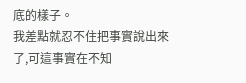底的樣子。
我差點就忍不住把事實說出來了,可這事實在不知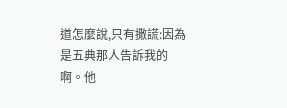道怎麼說,只有撒謊:因為是五典那人告訴我的啊。他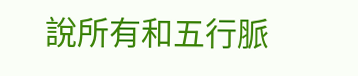說所有和五行脈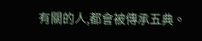有關的人,都會被傳承五典。